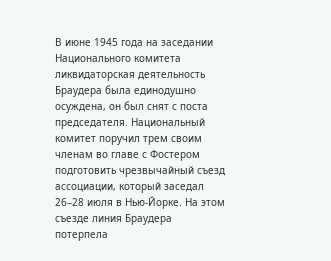В июне 1945 года на заседании Национального комитета ликвидаторская деятельность Браудера была единодушно осуждена, он был снят с поста председателя. Национальный комитет поручил трем своим членам во главе с Фостером подготовить чрезвычайный съезд ассоциации, который заседал 26–28 июля в Нью-Йорке. На этом съезде линия Браудера потерпела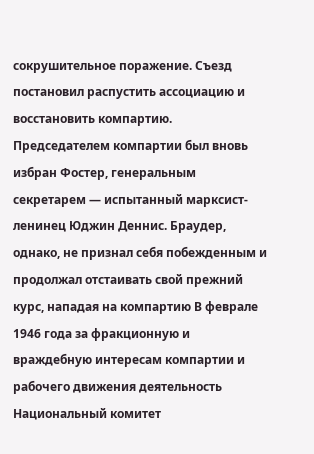сокрушительное поражение. Съезд постановил распустить ассоциацию и восстановить компартию. Председателем компартии был вновь избран Фостер, генеральным секретарем — испытанный марксист-ленинец Юджин Деннис. Браудер, однако, не признал себя побежденным и продолжал отстаивать свой прежний курс, нападая на компартию В феврале 1946 года за фракционную и враждебную интересам компартии и рабочего движения деятельность Национальный комитет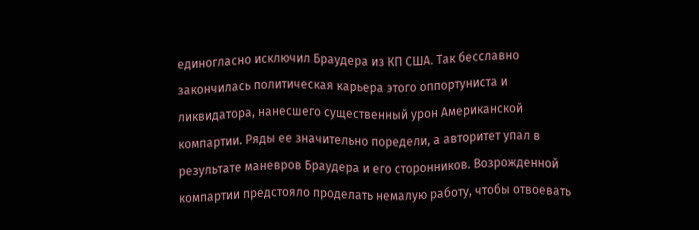единогласно исключил Браудера из КП США. Так бесславно закончилась политическая карьера этого оппортуниста и ликвидатора, нанесшего существенный урон Американской компартии. Ряды ее значительно поредели, а авторитет упал в результате маневров Браудера и его сторонников. Возрожденной компартии предстояло проделать немалую работу, чтобы отвоевать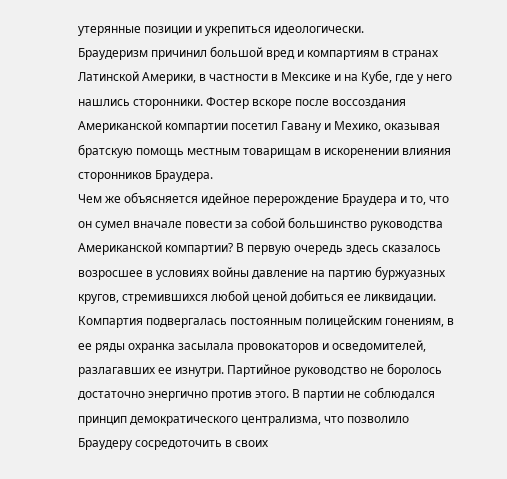утерянные позиции и укрепиться идеологически.
Браудеризм причинил большой вред и компартиям в странах Латинской Америки, в частности в Мексике и на Кубе, где у него нашлись сторонники. Фостер вскоре после воссоздания Американской компартии посетил Гавану и Мехико, оказывая братскую помощь местным товарищам в искоренении влияния сторонников Браудера.
Чем же объясняется идейное перерождение Браудера и то, что он сумел вначале повести за собой большинство руководства Американской компартии? В первую очередь здесь сказалось возросшее в условиях войны давление на партию буржуазных кругов, стремившихся любой ценой добиться ее ликвидации. Компартия подвергалась постоянным полицейским гонениям, в ее ряды охранка засылала провокаторов и осведомителей, разлагавших ее изнутри. Партийное руководство не боролось достаточно энергично против этого. В партии не соблюдался принцип демократического централизма, что позволило Браудеру сосредоточить в своих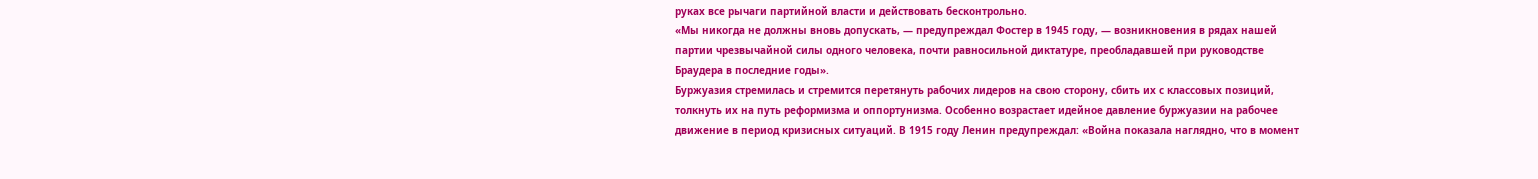руках все рычаги партийной власти и действовать бесконтрольно.
«Мы никогда не должны вновь допускать, — предупреждал Фостер в 1945 году, — возникновения в рядах нашей партии чрезвычайной силы одного человека, почти равносильной диктатуре, преобладавшей при руководстве Браудера в последние годы».
Буржуазия стремилась и стремится перетянуть рабочих лидеров на свою сторону, сбить их с классовых позиций, толкнуть их на путь реформизма и оппортунизма. Особенно возрастает идейное давление буржуазии на рабочее движение в период кризисных ситуаций. В 1915 году Ленин предупреждал: «Война показала наглядно, что в момент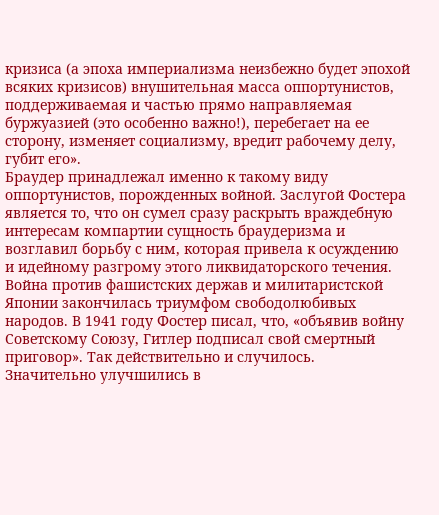кризиса (а эпоха империализма неизбежно будет эпохой всяких кризисов) внушительная масса оппортунистов, поддерживаемая и частью прямо направляемая буржуазией (это особенно важно!), перебегает на ее сторону, изменяет социализму, вредит рабочему делу, губит его».
Браудер принадлежал именно к такому виду оппортунистов, порожденных войной. Заслугой Фостера является то, что он сумел сразу раскрыть враждебную интересам компартии сущность браудеризма и возглавил борьбу с ним, которая привела к осуждению и идейному разгрому этого ликвидаторского течения.
Война против фашистских держав и милитаристской Японии закончилась триумфом свободолюбивых народов. В 1941 году Фостер писал, что, «объявив войну Советскому Союзу, Гитлер подписал свой смертный приговор». Так действительно и случилось.
Значительно улучшились в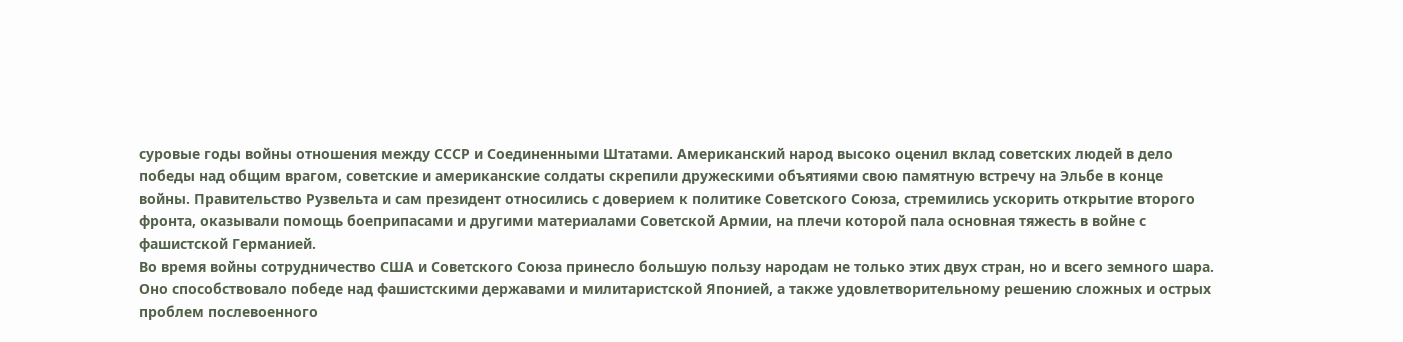суровые годы войны отношения между СССР и Соединенными Штатами. Американский народ высоко оценил вклад советских людей в дело победы над общим врагом, советские и американские солдаты скрепили дружескими объятиями свою памятную встречу на Эльбе в конце войны. Правительство Рузвельта и сам президент относились с доверием к политике Советского Союза, стремились ускорить открытие второго фронта, оказывали помощь боеприпасами и другими материалами Советской Армии, на плечи которой пала основная тяжесть в войне с фашистской Германией.
Во время войны сотрудничество США и Советского Союза принесло большую пользу народам не только этих двух стран, но и всего земного шара. Оно способствовало победе над фашистскими державами и милитаристской Японией, а также удовлетворительному решению сложных и острых проблем послевоенного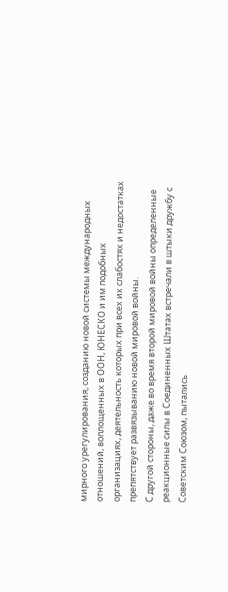мирного урегулирования, созданию новой системы международных отношений, воплощенных в ООН, ЮНЕСКО и им подобных организациях, деятельность которых при всех их слабостях и недостатках препятствует развязыванию новой мировой войны.
С другой стороны, даже во время второй мировой войны определенные реакционные силы в Соединенных Штатах встречали в штыки дружбу с Советским Союзом, пытались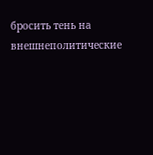бросить тень на внешнеполитические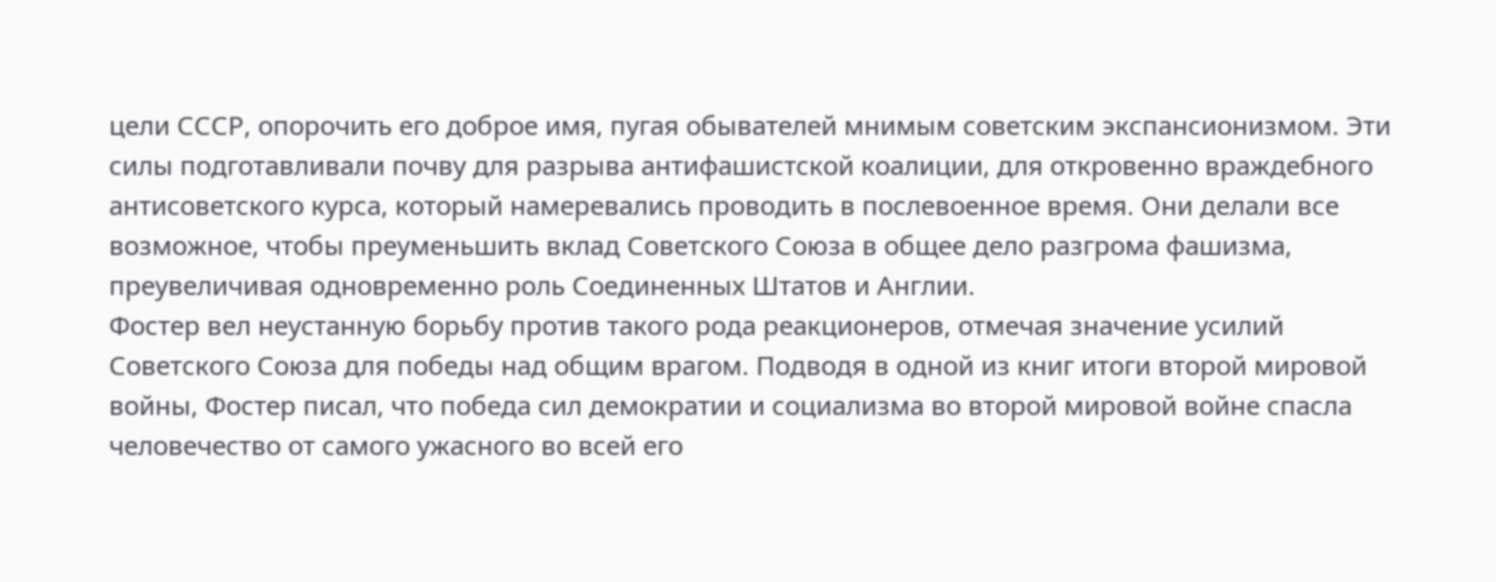цели СССР, опорочить его доброе имя, пугая обывателей мнимым советским экспансионизмом. Эти силы подготавливали почву для разрыва антифашистской коалиции, для откровенно враждебного антисоветского курса, который намеревались проводить в послевоенное время. Они делали все возможное, чтобы преуменьшить вклад Советского Союза в общее дело разгрома фашизма, преувеличивая одновременно роль Соединенных Штатов и Англии.
Фостер вел неустанную борьбу против такого рода реакционеров, отмечая значение усилий Советского Союза для победы над общим врагом. Подводя в одной из книг итоги второй мировой войны, Фостер писал, что победа сил демократии и социализма во второй мировой войне спасла человечество от самого ужасного во всей его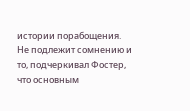истории порабощения. Не подлежит сомнению и то, подчеркивал Фостер, что основным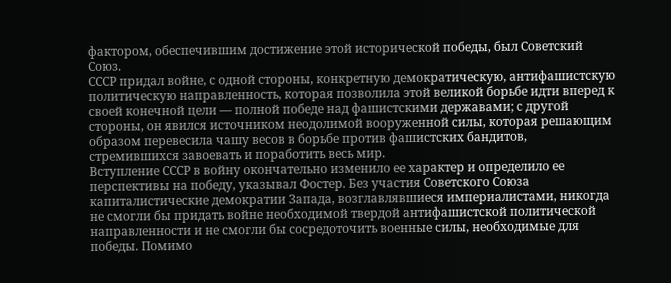фактором, обеспечившим достижение этой исторической победы, был Советский Союз.
СССР придал войне, с одной стороны, конкретную демократическую, антифашистскую политическую направленность, которая позволила этой великой борьбе идти вперед к своей конечной цели — полной победе над фашистскими державами; с другой стороны, он явился источником неодолимой вооруженной силы, которая решающим образом перевесила чашу весов в борьбе против фашистских бандитов, стремившихся завоевать и поработить весь мир.
Вступление СССР в войну окончательно изменило ее характер и определило ее перспективы на победу, указывал Фостер. Без участия Советского Союза капиталистические демократии Запада, возглавлявшиеся империалистами, никогда не смогли бы придать войне необходимой твердой антифашистской политической направленности и не смогли бы сосредоточить военные силы, необходимые для победы. Помимо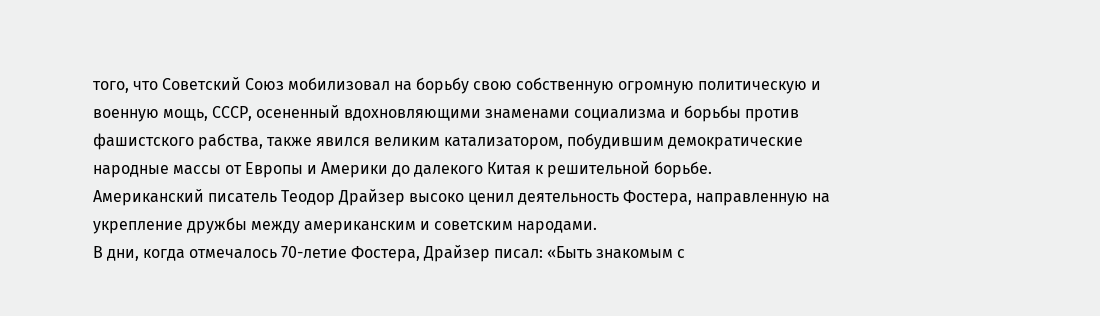того, что Советский Союз мобилизовал на борьбу свою собственную огромную политическую и военную мощь, СССР, осененный вдохновляющими знаменами социализма и борьбы против фашистского рабства, также явился великим катализатором, побудившим демократические народные массы от Европы и Америки до далекого Китая к решительной борьбе.
Американский писатель Теодор Драйзер высоко ценил деятельность Фостера, направленную на укрепление дружбы между американским и советским народами.
В дни, когда отмечалось 70-летие Фостера, Драйзер писал: «Быть знакомым с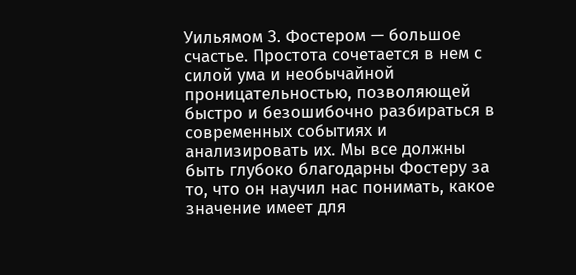Уильямом З. Фостером — большое счастье. Простота сочетается в нем с силой ума и необычайной проницательностью, позволяющей быстро и безошибочно разбираться в современных событиях и анализировать их. Мы все должны быть глубоко благодарны Фостеру за то, что он научил нас понимать, какое значение имеет для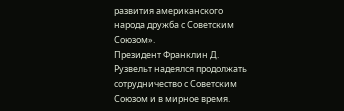развития американского народа дружба с Советским Союзом».
Президент Франклин Д. Рузвельт надеялся продолжать сотрудничество с Советским Союзом и в мирное время.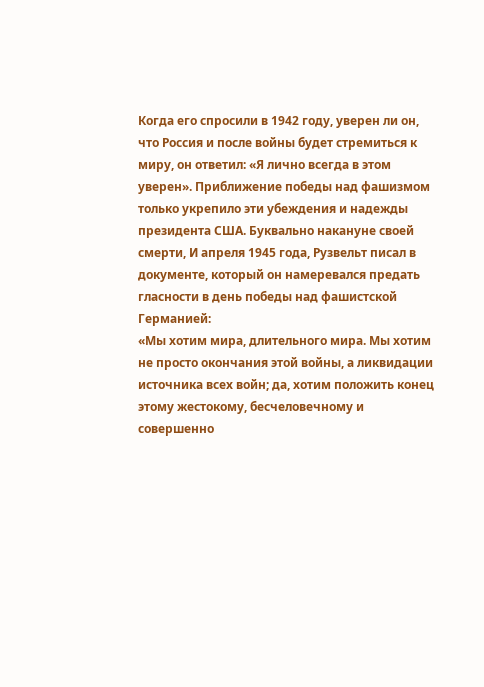Когда его спросили в 1942 году, уверен ли он, что Россия и после войны будет стремиться к миру, он ответил: «Я лично всегда в этом уверен». Приближение победы над фашизмом только укрепило эти убеждения и надежды президента США. Буквально накануне своей смерти, И апреля 1945 года, Рузвельт писал в документе, который он намеревался предать гласности в день победы над фашистской Германией:
«Мы хотим мира, длительного мира. Мы хотим не просто окончания этой войны, а ликвидации источника всех войн; да, хотим положить конец этому жестокому, бесчеловечному и совершенно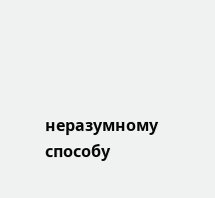неразумному способу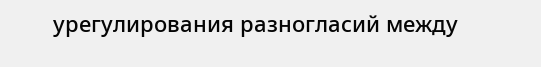урегулирования разногласий между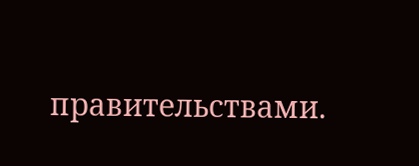правительствами.